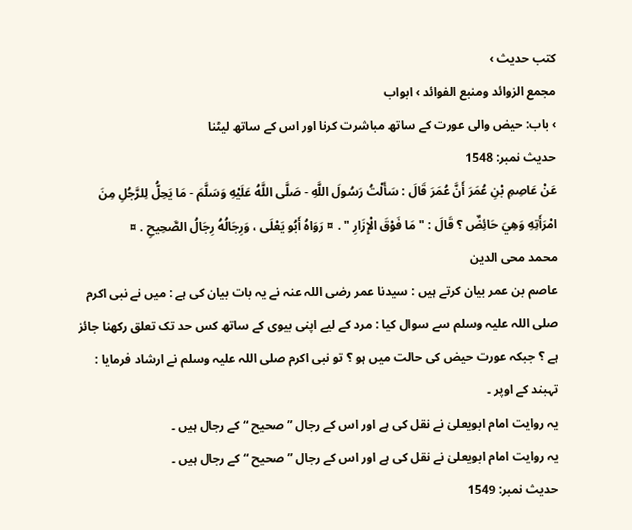کتب حدیث ›
مجمع الزوائد ومنبع الفوائد › ابواب
› باب: حیض والی عورت کے ساتھ مباشرت کرنا اور اس کے ساتھ لیٹنا
حدیث نمبر: 1548
عَنْ عَاصِمِ بْنِ عُمَرَ أَنَّ عُمَرَ قَالَ : سَأَلْتُ رَسُولَ اللَّهِ - صَلَّى اللَّهُ عَلَيْهِ وَسَلَّمَ - مَا يَحِلُّ لِلرَّجُلِ مِنَ امْرَأَتِهِ وَهِيَ حَائِضٌ ؟ قَالَ : " مَا فَوْقَ الْإِزَارِ " . ¤ رَوَاهُ أَبُو يَعْلَى ، وَرِجَالُهُ رِجَالُ الصَّحِيحِ . ¤
محمد محی الدین
عاصم بن عمر بیان کرتے ہیں : سیدنا عمر رضی اللہ عنہ نے یہ بات بیان کی ہے : میں نے نبی اکرم صلی اللہ علیہ وسلم سے سوال کیا : مرد کے لیے اپنی بیوی کے ساتھ کس حد تک تعلق رکھنا جائز ہے ؟ جبکہ عورت حیض کی حالت میں ہو ؟ تو نبی اکرم صلی اللہ علیہ وسلم نے ارشاد فرمایا : تہبند کے اوپر ۔
یہ روایت امام ابویعلیٰ نے نقل کی ہے اور اس کے رجال ” صحیح “ کے رجال ہیں ۔
یہ روایت امام ابویعلیٰ نے نقل کی ہے اور اس کے رجال ” صحیح “ کے رجال ہیں ۔
حدیث نمبر: 1549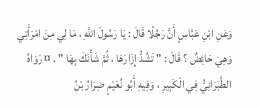وَعَنِ ابْنِ عَبَّاسٍ أَنَّ رَجُلًا قَالَ : يَا رَسُولَ اللَّهِ ، مَا لِي مِنَ امْرَأَتِي وَهِيَ حَائِضٌ ؟ قَالَ : " تَشُدُّ إِزَارَهَا ، ثُمَّ شَأْنَكَ بِهَا " . ¤ رَوَاهُ الطَّبَرَانِيُّ فِي الْكَبِيرِ ، وَفِيهِ أَبُو نُعَيْمٍ ضِرَارُ بْنُ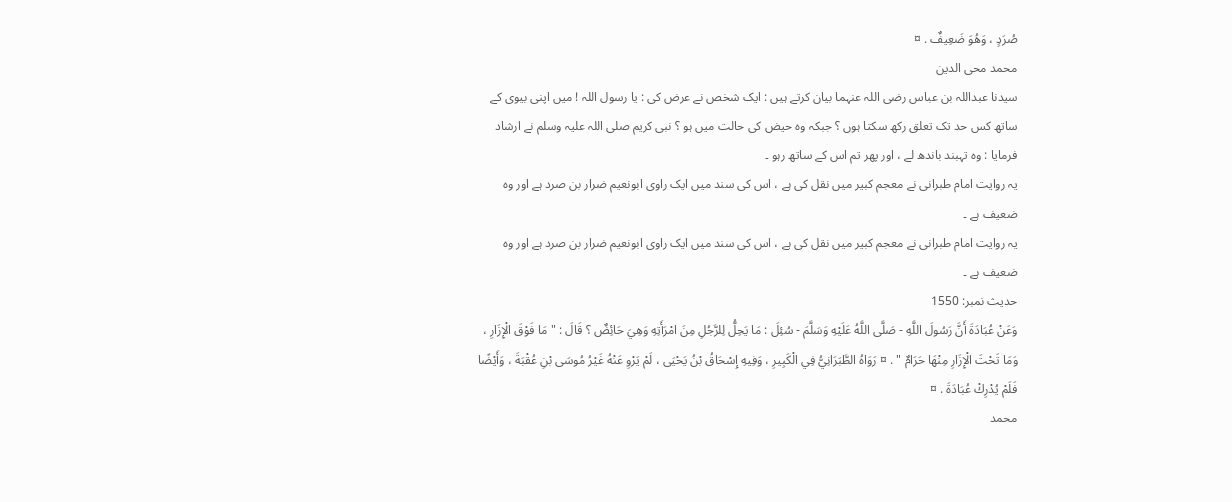صُرَدٍ ، وَهُوَ ضَعِيفٌ . ¤
محمد محی الدین
سیدنا عبداللہ بن عباس رضی اللہ عنہما بیان کرتے ہیں : ایک شخص نے عرض کی : یا رسول اللہ ! میں اپنی بیوی کے ساتھ کس حد تک تعلق رکھ سکتا ہوں ؟ جبکہ وہ حیض کی حالت میں ہو ؟ نبی کریم صلی اللہ علیہ وسلم نے ارشاد فرمایا : وہ تہبند باندھ لے ، اور پھر تم اس کے ساتھ رہو ۔
یہ روایت امام طبرانی نے معجم کبیر میں نقل کی ہے ، اس کی سند میں ایک راوی ابونعیم ضرار بن صرد ہے اور وہ ضعیف ہے ۔
یہ روایت امام طبرانی نے معجم کبیر میں نقل کی ہے ، اس کی سند میں ایک راوی ابونعیم ضرار بن صرد ہے اور وہ ضعیف ہے ۔
حدیث نمبر: 1550
وَعَنْ عُبَادَةَ أَنَّ رَسُولَ اللَّهِ - صَلَّى اللَّهُ عَلَيْهِ وَسَلَّمَ - سُئِلَ : مَا يَحِلُّ لِلرَّجُلِ مِنَ امْرَأَتِهِ وَهِيَ حَائِضٌ ؟ قَالَ : " مَا فَوْقَ الْإِزَارِ ، وَمَا تَحْتَ الْإِزَارِ مِنْهَا حَرَامٌ " . ¤ رَوَاهُ الطَّبَرَانِيُّ فِي الْكَبِيرِ ، وَفِيهِ إِسْحَاقُ بْنُ يَحْيَى ، لَمْ يَرْوِ عَنْهُ غَيْرُ مُوسَى بْنِ عُقْبَةَ ، وَأَيْضًا فَلَمْ يُدْرِكْ عُبَادَةَ . ¤
محمد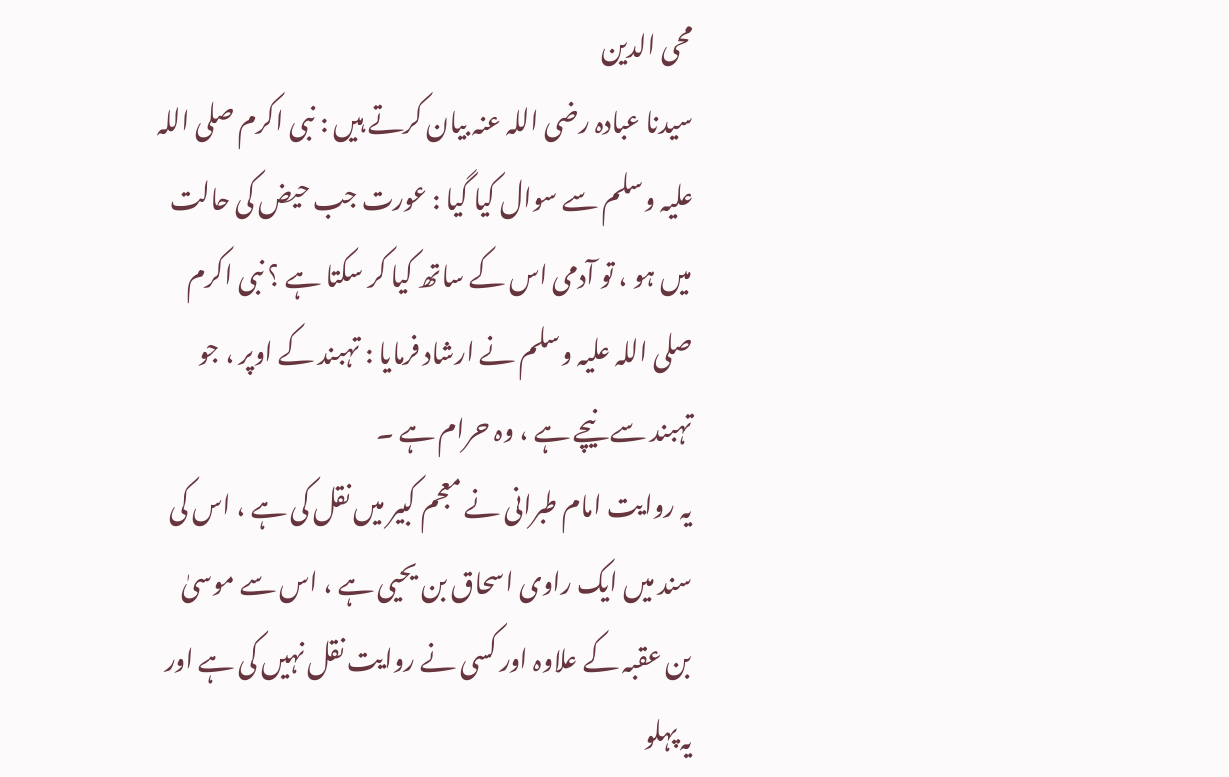محی الدین
سیدنا عبادہ رضی اللہ عنہ بیان کرتے ہیں : نبی اکرم صلی اللہ علیہ وسلم سے سوال کیا گیا : عورت جب حیض کی حالت میں ہو ، تو آدمی اس کے ساتھ کیا کر سکتا ہے ؟ نبی اکرم صلی اللہ علیہ وسلم نے ارشاد فرمایا : تہبند کے اوپر ، جو تہبند سے نیچے ہے ، وہ حرام ہے ۔
یہ روایت امام طبرانی نے معجم کبیر میں نقل کی ہے ، اس کی سند میں ایک راوی اسحاق بن یحیی ہے ، اس سے موسیٰ بن عقبہ کے علاوہ اور کسی نے روایت نقل نہیں کی ہے اور یہ پہلو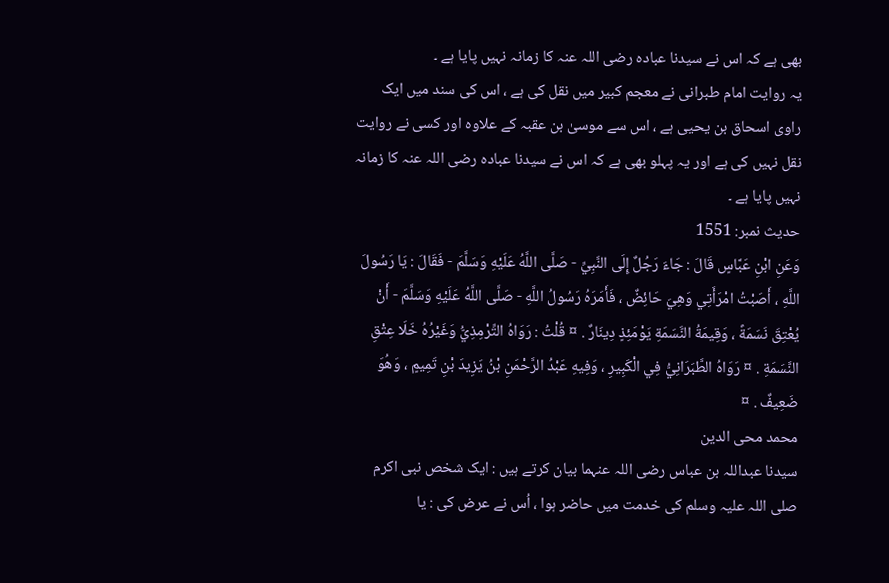بھی ہے کہ اس نے سیدنا عبادہ رضی اللہ عنہ کا زمانہ نہیں پایا ہے ۔
یہ روایت امام طبرانی نے معجم کبیر میں نقل کی ہے ، اس کی سند میں ایک راوی اسحاق بن یحیی ہے ، اس سے موسیٰ بن عقبہ کے علاوہ اور کسی نے روایت نقل نہیں کی ہے اور یہ پہلو بھی ہے کہ اس نے سیدنا عبادہ رضی اللہ عنہ کا زمانہ نہیں پایا ہے ۔
حدیث نمبر: 1551
وَعَنِ ابْنِ عَبَّاسٍ قَالَ : جَاءَ رَجُلٌ إِلَى النَّبِيِّ - صَلَّى اللَّهُ عَلَيْهِ وَسَلَّمَ - فَقَالَ : يَا رَسُولَ اللَّهِ ، أَصَبْتُ امْرَأَتِي وَهِيَ حَائِضٌ ، فَأَمَرَهُ رَسُولُ اللَّهِ - صَلَّى اللَّهُ عَلَيْهِ وَسَلَّمَ - أَنْ يُعْتِقَ نَسَمَةً ، وَقِيمَةُ النَّسَمَةِ يَوْمَئِذٍ دِينَارٌ . ¤ قُلْتُ : رَوَاهُ التِّرْمِذِيُّ وَغَيْرُهُ خَلَا عِتْقِ النَّسَمَةِ . ¤ رَوَاهُ الطَّبَرَانِيُّ فِي الْكَبِيرِ ، وَفِيهِ عَبْدُ الرَّحْمَنِ بْنُ يَزِيدَ بْنِ تَمِيمٍ ، وَهُوَ ضَعِيفٌ . ¤
محمد محی الدین
سیدنا عبداللہ بن عباس رضی اللہ عنہما بیان کرتے ہیں : ایک شخص نبی اکرم صلی اللہ علیہ وسلم کی خدمت میں حاضر ہوا ، اُس نے عرض کی : یا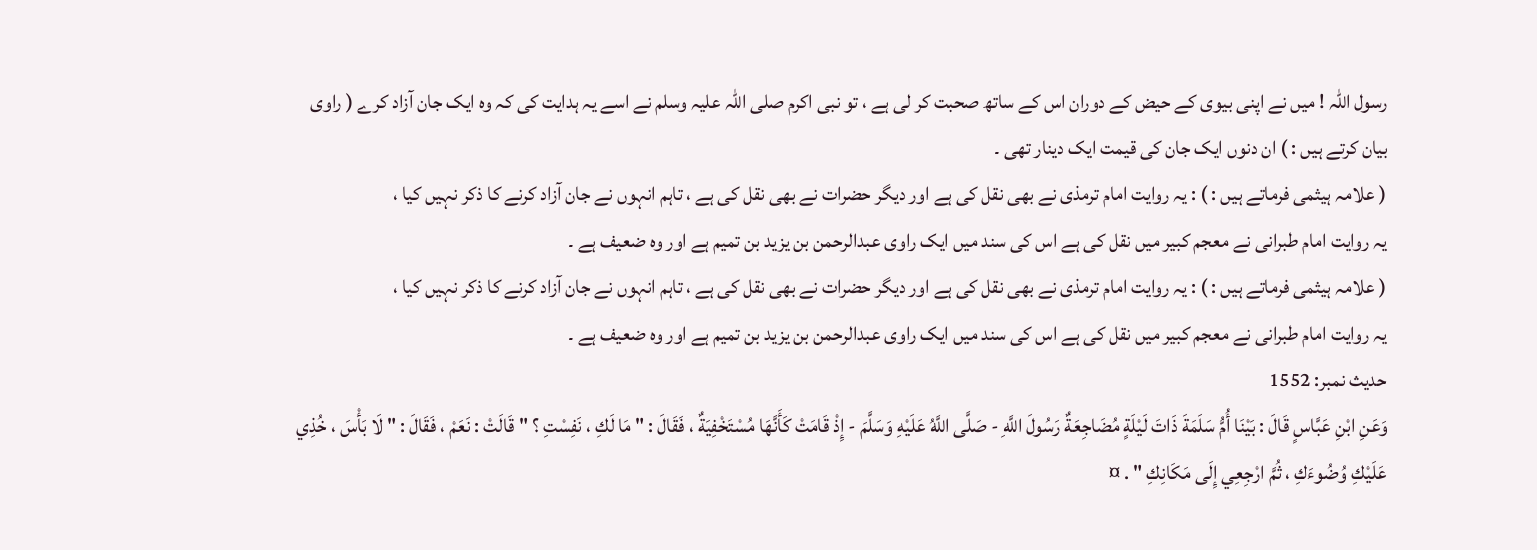رسول اللہ ! میں نے اپنی بیوی کے حیض کے دوران اس کے ساتھ صحبت کر لی ہے ، تو نبی اکرم صلی اللہ علیہ وسلم نے اسے یہ ہدایت کی کہ وہ ایک جان آزاد کرے ( راوی بیان کرتے ہیں : ) ان دنوں ایک جان کی قیمت ایک دینار تھی ۔
( علامہ ہیثمی فرماتے ہیں : ) : یہ روایت امام ترمذی نے بھی نقل کی ہے اور دیگر حضرات نے بھی نقل کی ہے ، تاہم انہوں نے جان آزاد کرنے کا ذکر نہیں کیا ،
یہ روایت امام طبرانی نے معجم کبیر میں نقل کی ہے اس کی سند میں ایک راوی عبدالرحمن بن یزید بن تمیم ہے اور وہ ضعیف ہے ۔
( علامہ ہیثمی فرماتے ہیں : ) : یہ روایت امام ترمذی نے بھی نقل کی ہے اور دیگر حضرات نے بھی نقل کی ہے ، تاہم انہوں نے جان آزاد کرنے کا ذکر نہیں کیا ،
یہ روایت امام طبرانی نے معجم کبیر میں نقل کی ہے اس کی سند میں ایک راوی عبدالرحمن بن یزید بن تمیم ہے اور وہ ضعیف ہے ۔
حدیث نمبر: 1552
وَعَنِ ابْنِ عَبَّاسٍ قَالَ : بَيْنَا أُمُّ سَلَمَةَ ذَاتَ لَيْلَةٍ مُضَاجِعَةٌ رَسُولَ اللَّهِ - صَلَّى اللَّهُ عَلَيْهِ وَسَلَّمَ - إِذْ قَامَتْ كَأَنَّهَا مُسْتَخْفِيَةٌ ، فَقَالَ : " مَا لَكِ ، نَفِسْتِ ؟ " قَالَتْ : نَعَمْ ، فَقَالَ : " لَا بَأْسَ ، خُذِي عَلَيْكِ وُضُوءَكِ ، ثُمَّ ارْجِعِي إِلَى مَكَانِكِ " . ¤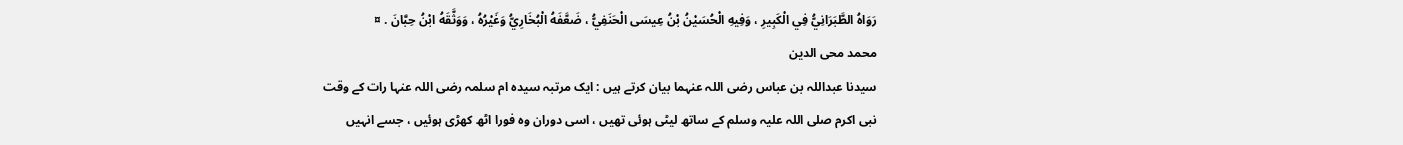رَوَاهُ الطَّبَرَانِيُّ فِي الْكَبِيرِ ، وَفِيهِ الْحُسَيْنُ بْنُ عِيسَى الْحَنَفِيُّ ، ضَعَّفَهُ الْبُخَارِيُّ وَغَيْرُهُ ، وَوَثَّقَهُ ابْنُ حِبَّانَ . ¤
محمد محی الدین
سیدنا عبداللہ بن عباس رضی اللہ عنہما بیان کرتے ہیں : ایک مرتبہ سیدہ ام سلمہ رضی اللہ عنہا رات کے وقت نبی اکرم صلی اللہ علیہ وسلم کے ساتھ لیٹی ہوئی تھیں ، اسی دوران وہ فورا اٹھ کھڑی ہوئیں ، جسے انہیں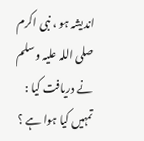اندیشہ ہو ، نبی اکرم صلی اللہ علیہ وسلم نے دریافت کیا : تمہیں کیا ہوا ہے ؟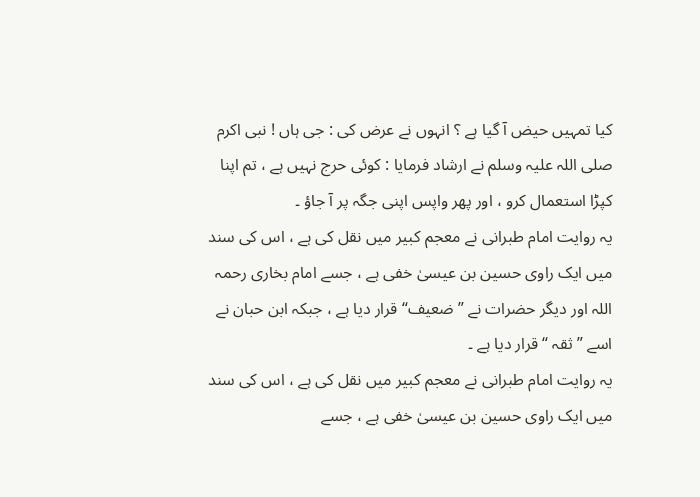کیا تمہیں حیض آ گیا ہے ؟ انہوں نے عرض کی : جی ہاں ! نبی اکرم صلی اللہ علیہ وسلم نے ارشاد فرمایا : کوئی حرج نہیں ہے ، تم اپنا کپڑا استعمال کرو ، اور پھر واپس اپنی جگہ پر آ جاؤ ۔
یہ روایت امام طبرانی نے معجم کبیر میں نقل کی ہے ، اس کی سند میں ایک راوی حسین بن عیسیٰ خفی ہے ، جسے امام بخاری رحمہ اللہ اور دیگر حضرات نے ” ضعیف“ قرار دیا ہے ، جبکہ ابن حبان نے اسے ” ثقہ “ قرار دیا ہے ۔
یہ روایت امام طبرانی نے معجم کبیر میں نقل کی ہے ، اس کی سند میں ایک راوی حسین بن عیسیٰ خفی ہے ، جسے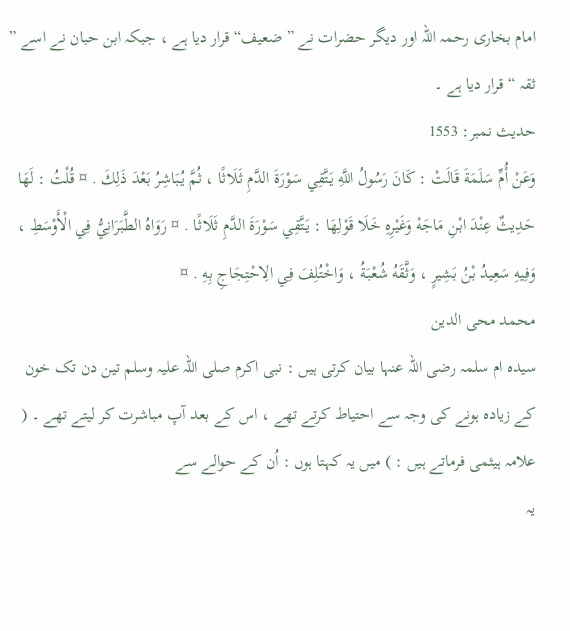امام بخاری رحمہ اللہ اور دیگر حضرات نے ” ضعیف“ قرار دیا ہے ، جبکہ ابن حبان نے اسے ” ثقہ “ قرار دیا ہے ۔
حدیث نمبر: 1553
وَعَنْ أُمِّ سَلَمَةَ قَالَتْ : كَانَ رَسُولُ اللَّهِ يَتَّقِي سَوْرَةَ الدَّمِ ثَلَاثًا ، ثُمَّ يُبَاشِرُ بَعْدَ ذَلِكَ . ¤ قُلْتُ : لَهَا حَدِيثٌ عِنْدَ ابْنِ مَاجَهْ وَغَيْرِهِ خَلَا قَوْلِهَا : يَتَّقِي سَوْرَةَ الدَّمِ ثَلَاثًا . ¤ رَوَاهُ الطَّبَرَانِيُّ فِي الْأَوْسَطِ ، وَفِيهِ سَعِيدُ بْنُ بَشِيرٍ ، وَثَّقَهُ شُعْبَةُ ، وَاخْتُلِفَ فِي الِاحْتِجَاجِ بِهِ . ¤
محمد محی الدین
سیدہ ام سلمہ رضی اللہ عنہا بیان کرتی ہیں : نبی اکرم صلی اللہ علیہ وسلم تین دن تک خون کے زیادہ ہونے کی وجہ سے احتیاط کرتے تھے ، اس کے بعد آپ مباشرت کر لیتے تھے ۔ ( علامہ ہیثمی فرماتے ہیں : ) میں یہ کہتا ہوں : اُن کے حوالے سے
یہ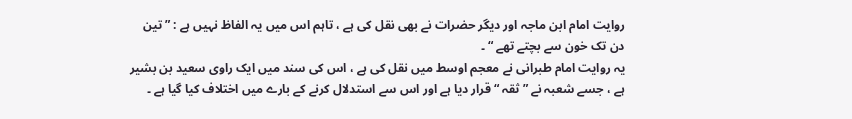روایت امام ابن ماجہ اور دیگر حضرات نے بھی نقل کی ہے ، تاہم اس میں یہ الفاظ نہیں ہے : ” تین دن تک خون سے بچتے تھے “ ۔
یہ روایت امام طبرانی نے معجم اوسط میں نقل کی ہے ، اس کی سند میں ایک راوی سعید بن بشیر ہے ، جسے شعبہ نے ” ثقہ “ قرار دیا ہے اور اس سے استدلال کرنے کے بارے میں اختلاف کیا گیا ہے ۔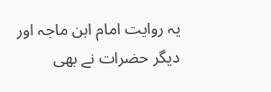یہ روایت امام ابن ماجہ اور دیگر حضرات نے بھی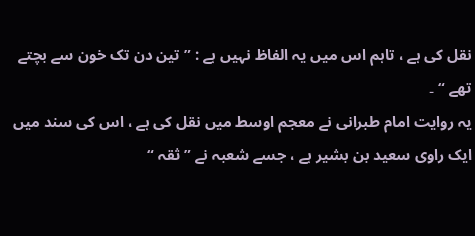نقل کی ہے ، تاہم اس میں یہ الفاظ نہیں ہے : ” تین دن تک خون سے بچتے تھے “ ۔
یہ روایت امام طبرانی نے معجم اوسط میں نقل کی ہے ، اس کی سند میں ایک راوی سعید بن بشیر ہے ، جسے شعبہ نے ” ثقہ “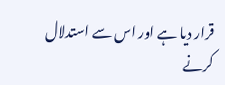قرار دیا ہے اور اس سے استدلال کرنے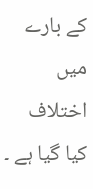کے بارے میں اختلاف کیا گیا ہے ۔